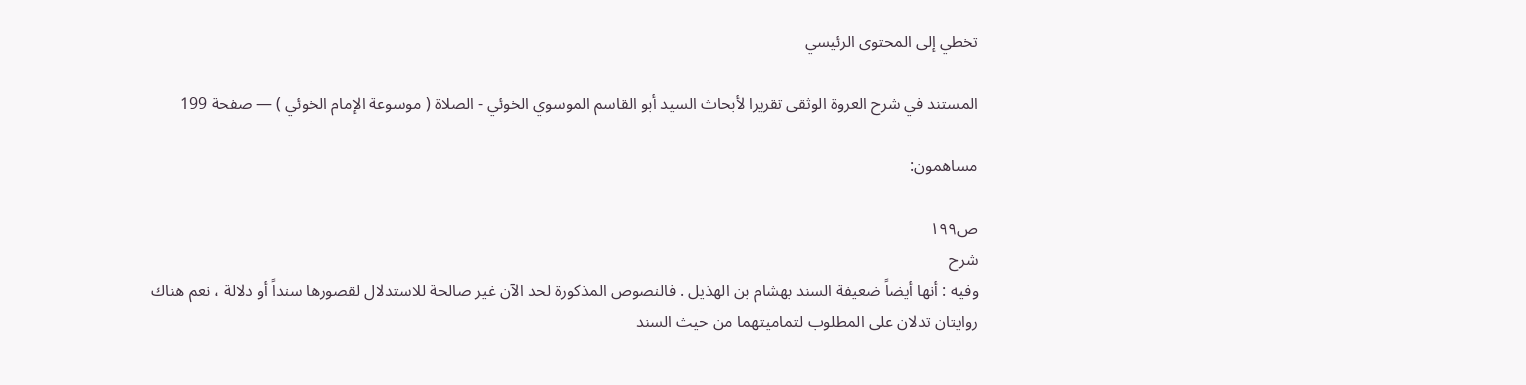تخطي إلى المحتوى الرئيسي

المستند في شرح العروة الوثقى تقريرا لأبحاث السيد أبو القاسم الموسوي الخوئي - الصلاة ( موسوعة الإمام الخوئي ) — صفحة 199

مساهمون:

ص١٩٩
شرح
وفيه : أنها أيضاً ضعيفة السند بهشام بن الهذيل . فالنصوص المذكورة لحد الآن غير صالحة للاستدلال لقصورها سنداً أو دلالة ، نعم هناك روايتان تدلان على المطلوب لتماميتهما من حيث السند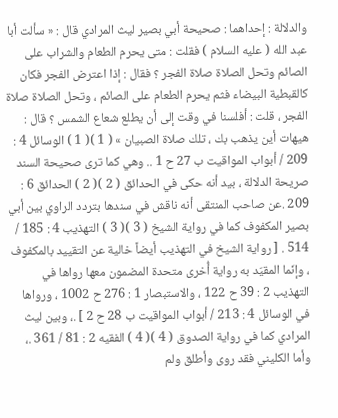والدلالة : إحداهما : صحيحة أبي بصير ليث المرادي قال : « سألت أبا عبد الله ( عليه السلام ) فقلت : متى يحرم الطعام والشراب على الصائم وتحل الصلاة صلاة الفجر ؟ فقال : إذا اعترض الفجر فكان كالقبطية البيضاء فثم يحرم الطعام على الصائم ، وتحل الصلاة صلاة الفجر ، قلت : أفلسنا في وقت إلى أن يطلع شعاع الشمس ؟ قال : هيهات أين يذهب بك ، تلك صلاة الصبيان » ( 1 )( 1 ) الوسائل 4 : 209 / أبواب المواقيت ب 27 ح 1 .. وهي كما ترى صحيحة السند صريحة الدلالة ، بيد أنه حكى في الحدائق ( 2 )( 2 ) الحدائق 6 : 209 .عن صاحب المنتقى أنه ناقش في سندها بتردد الراوي بين أبي بصير المكفوف كما في رواية الشيخ ( 3 )( 3 ) التهذيب 4 : 185 / 514 . [ رواية الشيخ في التهذيب أيضاً خالية عن التقييد بالمكفوف ، وإنّما المقيّد به رواية أُخرى متحدة المضمون معها رواها في التهذيب 2 : 39 ح 122 ، والاستبصار 1 : 276 ح 1002 ، ورواها في الوسائل 4 : 213 / أبواب المواقيت ب 28 ح 2 ] .، وبين ليث المرادي كما في رواية الصدوق ( 4 )( 4 ) الفقيه 2 : 81 / 361 .، وأما الكليني فقد روى وأطلق ولم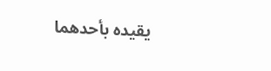يقيده بأحدهما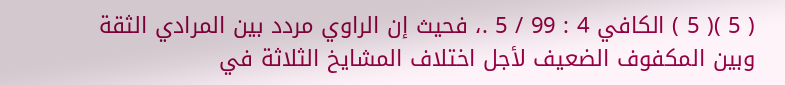( 5 )( 5 ) الكافي 4 : 99 / 5 .، فحيث إن الراوي مردد بين المرادي الثقة وبين المكفوف الضعيف لأجل اختلاف المشايخ الثلاثة في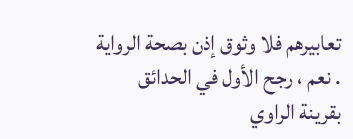تعابيرهم فلا وثوق إذن بصحة الرواية . نعم ، رجح الأول في الحدائق بقرينة الراوي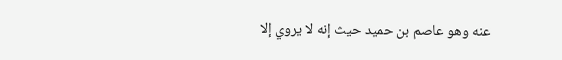عنه وهو عاصم بن حميد حيث إنه لا يروي إلا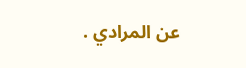عن المرادي .